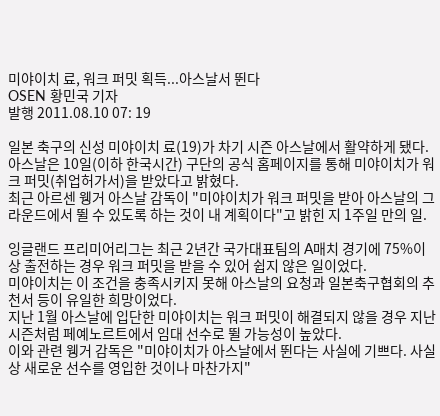미야이치 료, 워크 퍼밋 획득...아스날서 뛴다
OSEN 황민국 기자
발행 2011.08.10 07: 19

일본 축구의 신성 미야이치 료(19)가 차기 시즌 아스날에서 활약하게 됐다.
아스날은 10일(이하 한국시간) 구단의 공식 홈페이지를 통해 미야이치가 워크 퍼밋(취업허가서)을 받았다고 밝혔다.
최근 아르센 웽거 아스날 감독이 "미야이치가 워크 퍼밋을 받아 아스날의 그라운드에서 뛸 수 있도록 하는 것이 내 계획이다"고 밝힌 지 1주일 만의 일.

잉글랜드 프리미어리그는 최근 2년간 국가대표팀의 A매치 경기에 75%이상 출전하는 경우 워크 퍼밋을 받을 수 있어 쉽지 않은 일이었다.
미야이치는 이 조건을 충족시키지 못해 아스날의 요청과 일본축구협회의 추천서 등이 유일한 희망이었다.
지난 1월 아스날에 입단한 미야이치는 워크 퍼밋이 해결되지 않을 경우 지난 시즌처럼 페예노르트에서 임대 선수로 뛸 가능성이 높았다.
이와 관련 웽거 감독은 "미야이치가 아스날에서 뛴다는 사실에 기쁘다. 사실상 새로운 선수를 영입한 것이나 마찬가지"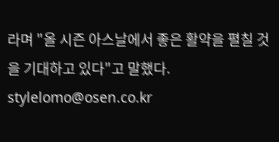라며 "올 시즌 아스날에서 좋은 활약을 펼칠 것을 기대하고 있다"고 말했다.
stylelomo@osen.co.kr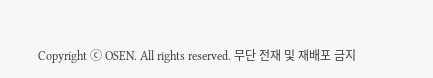Copyright ⓒ OSEN. All rights reserved. 무단 전재 및 재배포 금지